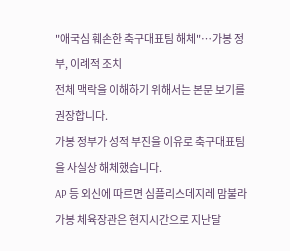"애국심 훼손한 축구대표팀 해체"…가봉 정부, 이례적 조치
전체 맥락을 이해하기 위해서는 본문 보기를 권장합니다.
가봉 정부가 성적 부진을 이유로 축구대표팀을 사실상 해체했습니다.
AP 등 외신에 따르면 심플리스데지레 맘불라 가봉 체육장관은 현지시간으로 지난달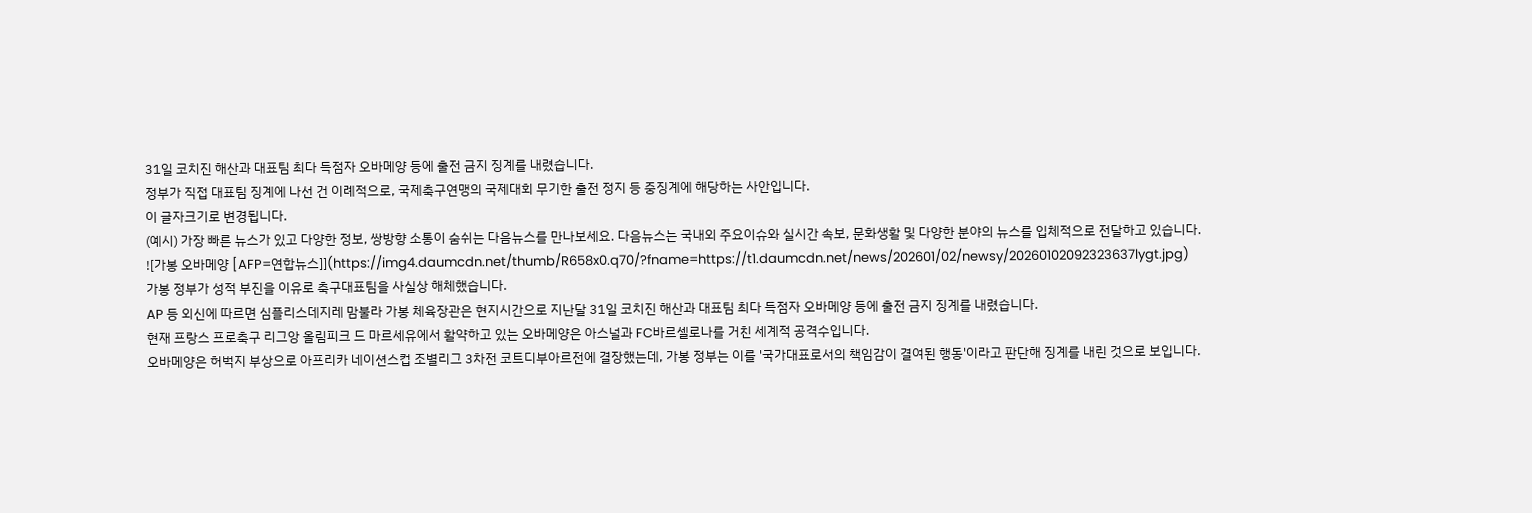31일 코치진 해산과 대표팀 최다 득점자 오바메양 등에 출전 금지 징계를 내렸습니다.
정부가 직접 대표팀 징계에 나선 건 이례적으로, 국제축구연맹의 국제대회 무기한 출전 정지 등 중징계에 해당하는 사안입니다.
이 글자크기로 변경됩니다.
(예시) 가장 빠른 뉴스가 있고 다양한 정보, 쌍방향 소통이 숨쉬는 다음뉴스를 만나보세요. 다음뉴스는 국내외 주요이슈와 실시간 속보, 문화생활 및 다양한 분야의 뉴스를 입체적으로 전달하고 있습니다.
![가봉 오바메양 [AFP=연합뉴스]](https://img4.daumcdn.net/thumb/R658x0.q70/?fname=https://t1.daumcdn.net/news/202601/02/newsy/20260102092323637lygt.jpg)
가봉 정부가 성적 부진을 이유로 축구대표팀을 사실상 해체했습니다.
AP 등 외신에 따르면 심플리스데지레 맘불라 가봉 체육장관은 현지시간으로 지난달 31일 코치진 해산과 대표팀 최다 득점자 오바메양 등에 출전 금지 징계를 내렸습니다.
현재 프랑스 프로축구 리그앙 올림피크 드 마르세유에서 활약하고 있는 오바메양은 아스널과 FC바르셀로나를 거친 세계적 공격수입니다.
오바메양은 허벅지 부상으로 아프리카 네이션스컵 조별리그 3차전 코트디부아르전에 결장했는데, 가봉 정부는 이를 '국가대표로서의 책임감이 결여된 행동'이라고 판단해 징계를 내린 것으로 보입니다.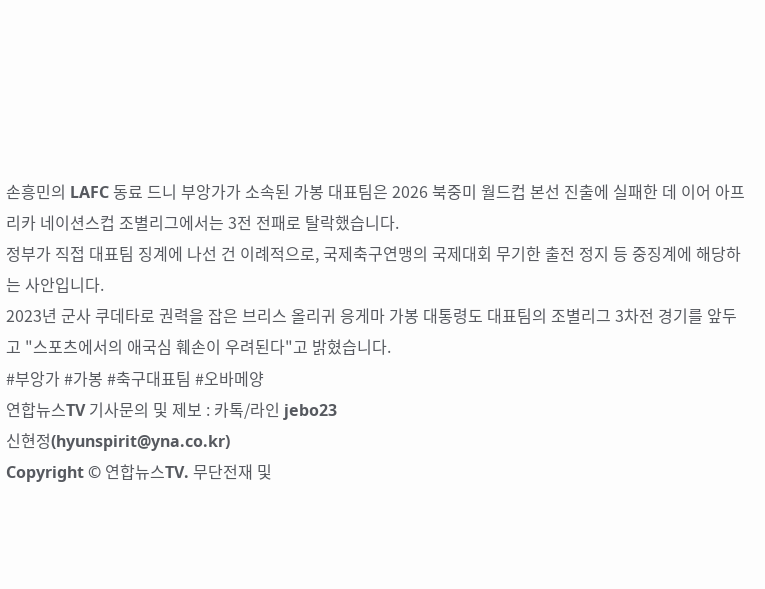손흥민의 LAFC 동료 드니 부앙가가 소속된 가봉 대표팀은 2026 북중미 월드컵 본선 진출에 실패한 데 이어 아프리카 네이션스컵 조별리그에서는 3전 전패로 탈락했습니다.
정부가 직접 대표팀 징계에 나선 건 이례적으로, 국제축구연맹의 국제대회 무기한 출전 정지 등 중징계에 해당하는 사안입니다.
2023년 군사 쿠데타로 권력을 잡은 브리스 올리귀 응게마 가봉 대통령도 대표팀의 조별리그 3차전 경기를 앞두고 "스포츠에서의 애국심 훼손이 우려된다"고 밝혔습니다.
#부앙가 #가봉 #축구대표팀 #오바메양
연합뉴스TV 기사문의 및 제보 : 카톡/라인 jebo23
신현정(hyunspirit@yna.co.kr)
Copyright © 연합뉴스TV. 무단전재 및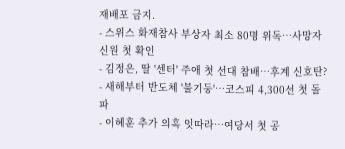재배포 금지.
- 스위스 화재참사 부상자 최소 80명 위독…사망자 신원 첫 확인
- 김정은, 딸 '센터' 주애 첫 선대 참배…후계 신호탄?
- 새해부터 반도체 '불기둥'…코스피 4,300선 첫 돌파
- 이혜훈 추가 의혹 잇따라…여당서 첫 공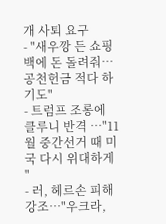개 사퇴 요구
- "새우깡 든 쇼핑백에 돈 돌려줘…공천헌금 적다 하기도"
- 트럼프 조롱에 클루니 반격 …"11월 중간선거 때 미국 다시 위대하게 "
- 러, 헤르손 피해 강조…"우크라,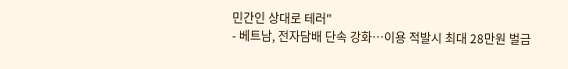민간인 상대로 테러"
- 베트남, 전자담배 단속 강화…이용 적발시 최대 28만원 벌금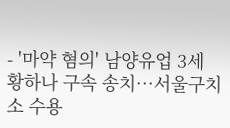- '마약 혐의' 남양유업 3세 황하나 구속 송치…서울구치소 수용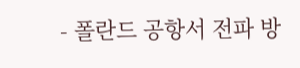- 폴란드 공항서 전파 방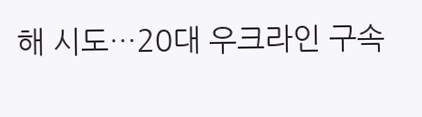해 시도…20대 우크라인 구속